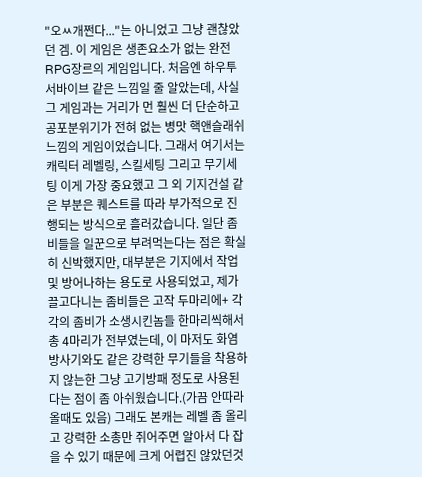"오ㅆ개쩐다..."는 아니었고 그냥 괜찮았던 겜. 이 게임은 생존요소가 없는 완전 RPG장르의 게임입니다. 처음엔 하우투 서바이브 같은 느낌일 줄 알았는데, 사실 그 게임과는 거리가 먼 훨씬 더 단순하고 공포분위기가 전혀 없는 병맛 핵앤슬래쉬 느낌의 게임이었습니다. 그래서 여기서는 캐릭터 레벨링, 스킬세팅 그리고 무기세팅 이게 가장 중요했고 그 외 기지건설 같은 부분은 퀘스트를 따라 부가적으로 진행되는 방식으로 흘러갔습니다. 일단 좀비들을 일꾼으로 부려먹는다는 점은 확실히 신박했지만, 대부분은 기지에서 작업 및 방어나하는 용도로 사용되었고, 제가 끌고다니는 좀비들은 고작 두마리에+ 각각의 좀비가 소생시킨놈들 한마리씩해서 총 4마리가 전부였는데, 이 마저도 화염방사기와도 같은 강력한 무기들을 착용하지 않는한 그냥 고기방패 정도로 사용된다는 점이 좀 아쉬웠습니다.(가끔 안따라올때도 있음) 그래도 본캐는 레벨 좀 올리고 강력한 소총만 쥐어주면 알아서 다 잡을 수 있기 때문에 크게 어렵진 않았던것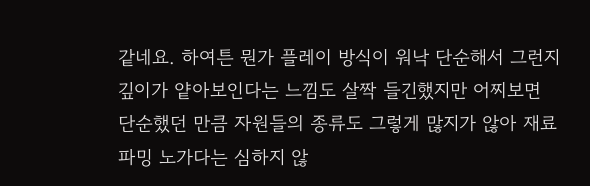같네요. 하여튼 뭔가 플레이 방식이 워낙 단순해서 그런지 깊이가 얕아보인다는 느낌도 살짝 들긴했지만 어찌보면 단순했던 만큼 자원들의 종류도 그렇게 많지가 않아 재료파밍 노가다는 심하지 않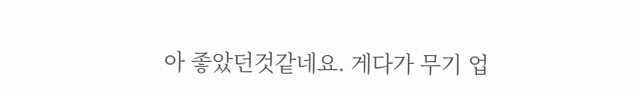아 좋았던것같네요. 게다가 무기 업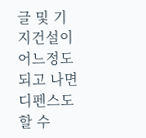글 및 기지건설이 어느정도 되고 나면 디펜스도 할 수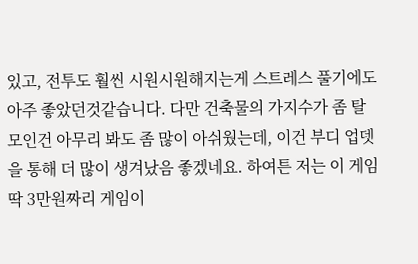있고, 전투도 훨씬 시원시원해지는게 스트레스 풀기에도 아주 좋았던것같습니다. 다만 건축물의 가지수가 좀 탈모인건 아무리 봐도 좀 많이 아쉬웠는데, 이건 부디 업뎃을 통해 더 많이 생겨났음 좋겠네요. 하여튼 저는 이 게임 딱 3만원짜리 게임이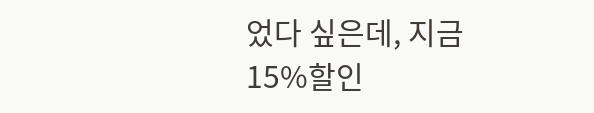었다 싶은데, 지금 15%할인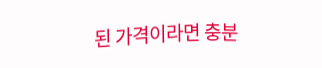된 가격이라면 충분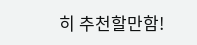히 추천할만함!